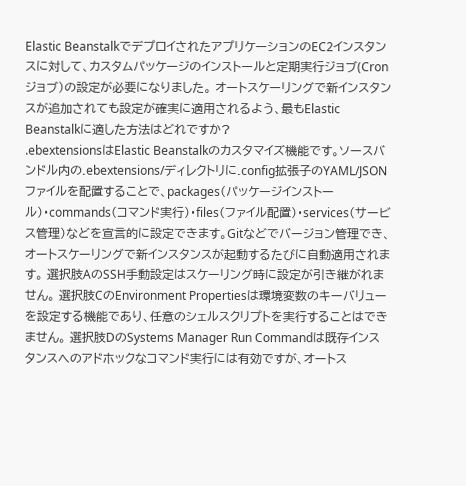Elastic BeanstalkでデプロイされたアプリケーションのEC2インスタンスに対して、カスタムパッケージのインストールと定期実行ジョブ(Cronジョブ)の設定が必要になりました。 オートスケーリングで新インスタンスが追加されても設定が確実に適用されるよう、最もElastic Beanstalkに適した方法はどれですか?
.ebextensionsはElastic Beanstalkのカスタマイズ機能です。ソースバンドル内の.ebextensions/ディレクトリに.config拡張子のYAML/JSONファイルを配置することで、packages(パッケージインストール)・commands(コマンド実行)・files(ファイル配置)・services(サービス管理)などを宣言的に設定できます。Gitなどでバージョン管理でき、オートスケーリングで新インスタンスが起動するたびに自動適用されます。 選択肢AのSSH手動設定はスケーリング時に設定が引き継がれません。 選択肢CのEnvironment Propertiesは環境変数のキーバリューを設定する機能であり、任意のシェルスクリプトを実行することはできません。 選択肢DのSystems Manager Run Commandは既存インスタンスへのアドホックなコマンド実行には有効ですが、オートス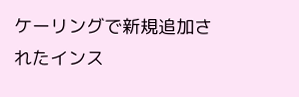ケーリングで新規追加されたインス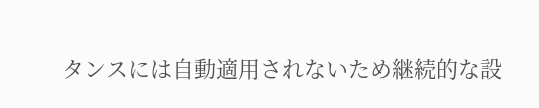タンスには自動適用されないため継続的な設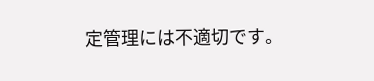定管理には不適切です。